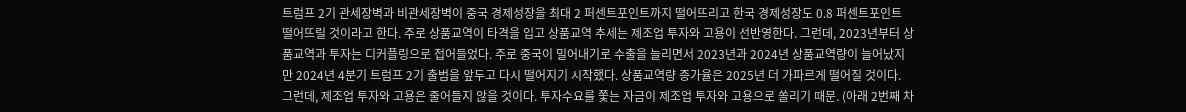트럼프 2기 관세장벽과 비관세장벽이 중국 경제성장을 최대 2 퍼센트포인트까지 떨어뜨리고 한국 경제성장도 0.8 퍼센트포인트 떨어뜨릴 것이라고 한다. 주로 상품교역이 타격을 입고 상품교역 추세는 제조업 투자와 고용이 선반영한다. 그런데, 2023년부터 상품교역과 투자는 디커플링으로 접어들었다. 주로 중국이 밀어내기로 수출을 늘리면서 2023년과 2024년 상품교역량이 늘어났지만 2024년 4분기 트럼프 2기 출범을 앞두고 다시 떨어지기 시작했다. 상품교역량 증가율은 2025년 더 가파르게 떨어질 것이다. 그런데, 제조업 투자와 고용은 줄어들지 않을 것이다. 투자수요를 쫓는 자금이 제조업 투자와 고용으로 쏠리기 때문. (아래 2번째 차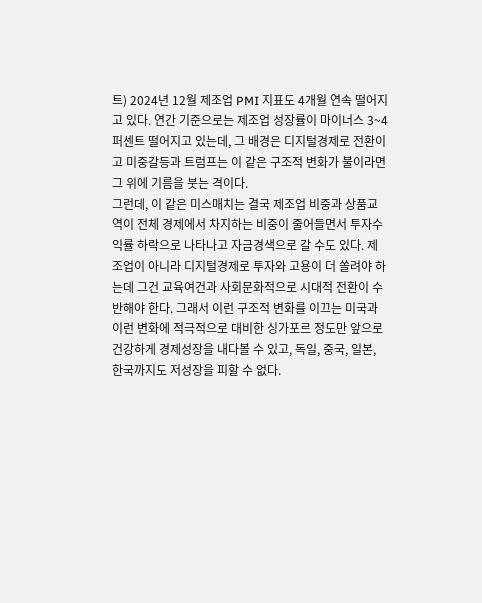트) 2024년 12월 제조업 PMI 지표도 4개월 연속 떨어지고 있다. 연간 기준으로는 제조업 성장률이 마이너스 3~4 퍼센트 떨어지고 있는데, 그 배경은 디지털경제로 전환이고 미중갈등과 트럼프는 이 같은 구조적 변화가 불이라면 그 위에 기름을 붓는 격이다.
그런데, 이 같은 미스매치는 결국 제조업 비중과 상품교역이 전체 경제에서 차지하는 비중이 줄어들면서 투자수익률 하락으로 나타나고 자금경색으로 갈 수도 있다. 제조업이 아니라 디지털경제로 투자와 고용이 더 쏠려야 하는데 그건 교육여건과 사회문화적으로 시대적 전환이 수반해야 한다. 그래서 이런 구조적 변화를 이끄는 미국과 이런 변화에 적극적으로 대비한 싱가포르 정도만 앞으로 건강하게 경제성장을 내다볼 수 있고, 독일, 중국, 일본, 한국까지도 저성장을 피할 수 없다.